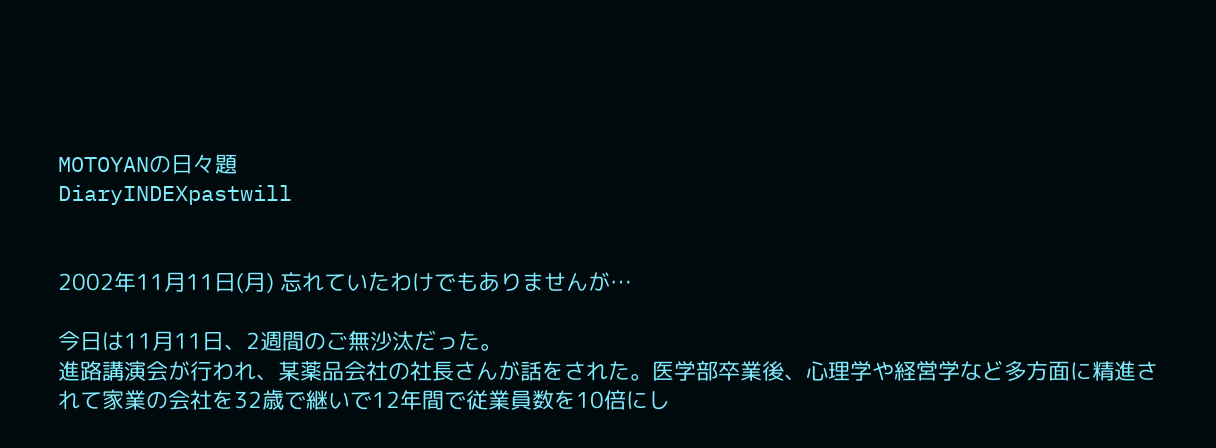MOTOYANの日々題
DiaryINDEXpastwill


2002年11月11日(月) 忘れていたわけでもありませんが…

今日は11月11日、2週間のご無沙汰だった。
進路講演会が行われ、某薬品会社の社長さんが話をされた。医学部卒業後、心理学や経営学など多方面に精進されて家業の会社を32歳で継いで12年間で従業員数を10倍にし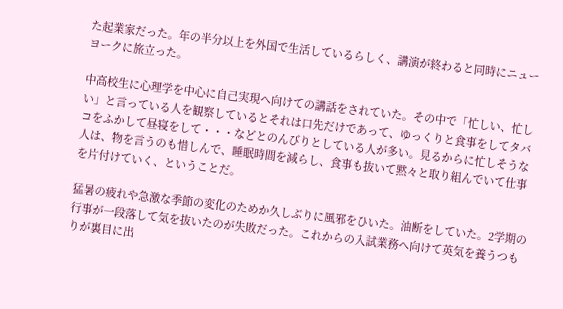た起業家だった。年の半分以上を外国で生活しているらしく、講演が終わると同時にニューヨークに旅立った。

中高校生に心理学を中心に自己実現へ向けての講話をされていた。その中で「忙しい、忙しい」と言っている人を観察しているとそれは口先だけであって、ゆっくりと食事をしてタバコをふかして昼寝をして・・・などとのんびりとしている人が多い。見るからに忙しそうな人は、物を言うのも惜しんで、睡眠時間を減らし、食事も抜いて黙々と取り組んでいて仕事を片付けていく、ということだ。

猛暑の疲れや急激な季節の変化のためか久しぶりに風邪をひいた。油断をしていた。2学期の行事が一段落して気を抜いたのが失敗だった。これからの入試業務へ向けて英気を養うつもりが裏目に出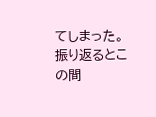てしまった。振り返るとこの間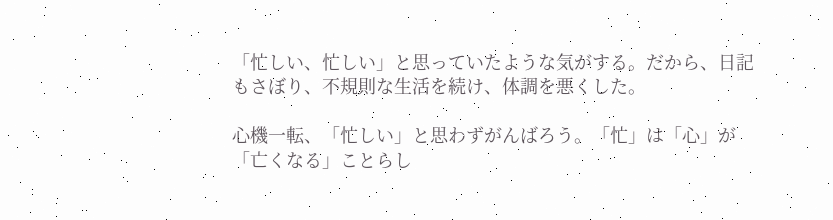「忙しい、忙しい」と思っていたような気がする。だから、日記もさぼり、不規則な生活を続け、体調を悪くした。

心機一転、「忙しい」と思わずがんばろう。「忙」は「心」が「亡くなる」ことらし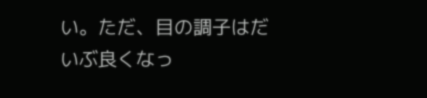い。ただ、目の調子はだいぶ良くなっ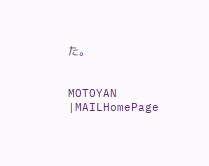た。


MOTOYAN |MAILHomePage